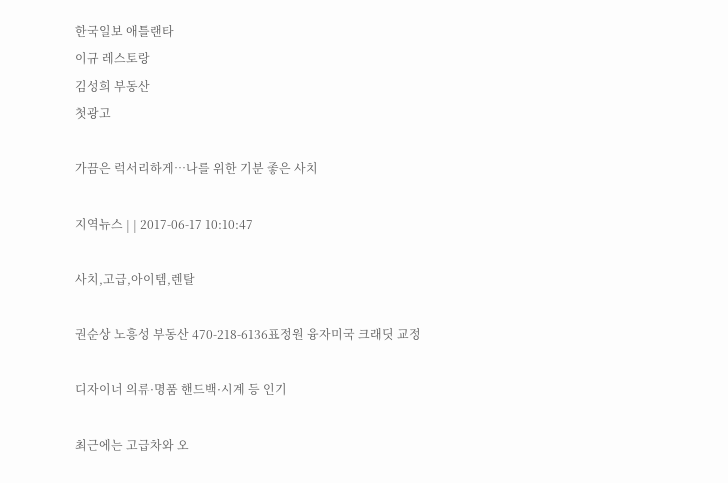한국일보 애틀랜타
이규 레스토랑
김성희 부동산
첫광고

가끔은 럭서리하게…나를 위한 기분 좋은 사치

지역뉴스 | | 2017-06-17 10:10:47

사치,고급,아이템,렌탈

권순상 노흥성 부동산 470-218-6136표정원 융자미국 크래딧 교정

디자이너 의류·명품 핸드백·시계 등 인기

최근에는 고급차와 오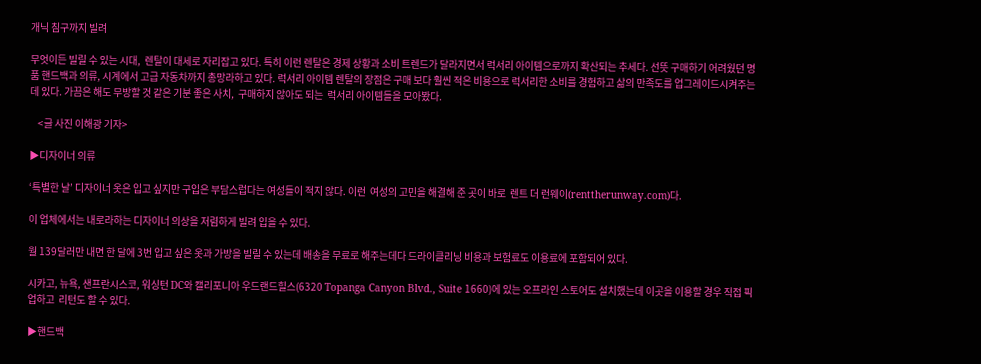개닉 침구까지 빌려

무엇이든 빌릴 수 있는 시대,  렌탈이 대세로 자리잡고 있다. 특히 이런 렌탈은 경제 상황과 소비 트렌드가 달라지면서 럭서리 아이템으로까지 확산되는 추세다. 선뜻 구매하기 어려웠던 명품 핸드백과 의류, 시계에서 고급 자동차까지 총망라하고 있다. 럭서리 아이템 렌탈의 장점은 구매 보다 훨씬 적은 비용으로 럭서리한 소비를 경험하고 삶의 만족도를 업그레이드시켜주는 데 있다. 가끔은 해도 무방할 것 같은 기분 좋은 사치,  구매하지 않아도 되는  럭서리 아이템들을 모아봤다.

    <글 사진 이해광 기자>

▶디자이너 의류

‘특별한 날’ 디자이너 옷은 입고 싶지만 구입은 부담스럽다는 여성들이 적지 않다. 이런  여성의 고민을 해결해 준 곳이 바로  렌트 더 런웨이(renttherunway.com)다.

이 업체에서는 내로라하는 디자이너 의상을 저렴하게 빌려 입을 수 있다.

월 139달러만 내면 한 달에 3번 입고 싶은 옷과 가방을 빌릴 수 있는데 배송을 무료로 해주는데다 드라이클리닝 비용과 보험료도 이용료에 포함되어 있다.

시카고, 뉴욕, 샌프란시스코, 워싱턴 DC와 캘리포니아 우드랜드힐스(6320 Topanga Canyon Blvd., Suite 1660)에 있는 오프라인 스토어도 설치했는데 이곳을 이용할 경우 직접 픽업하고  리턴도 할 수 있다.

▶핸드백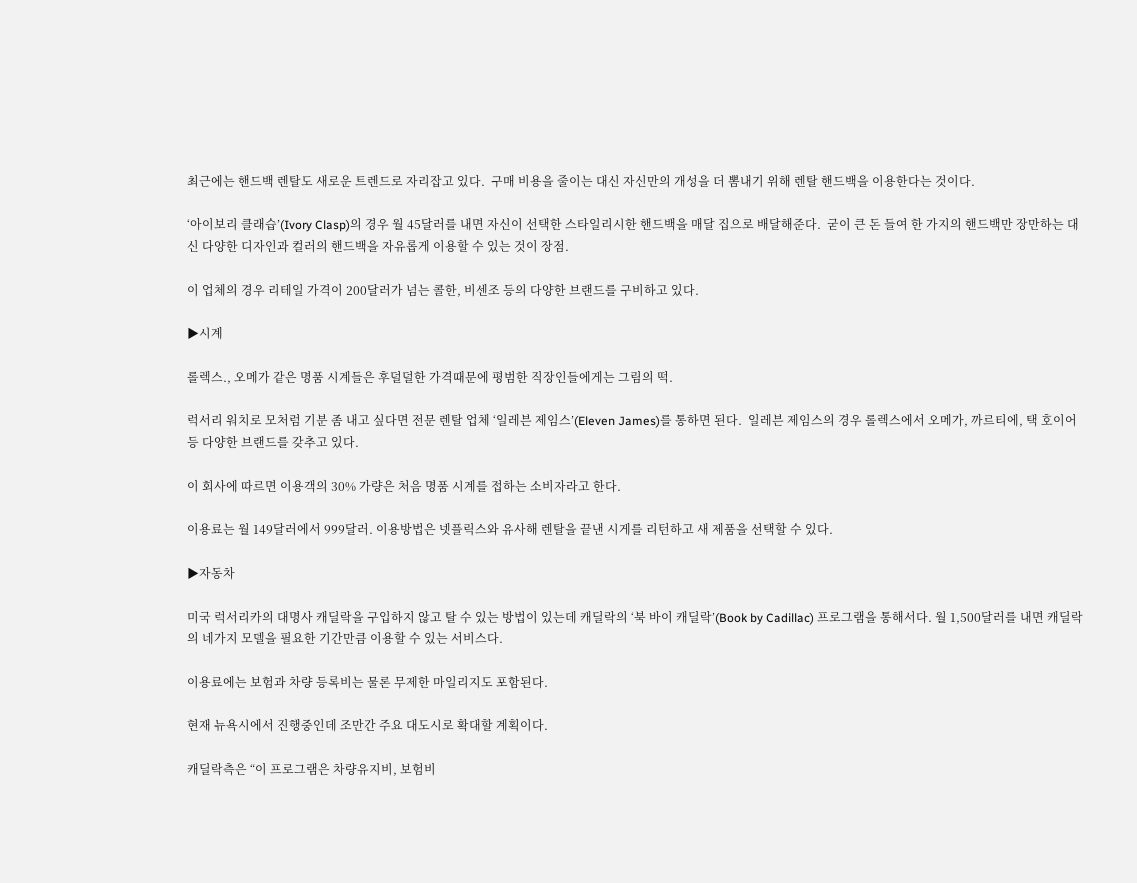최근에는 핸드백 렌탈도 새로운 트렌드로 자리잡고 있다.  구매 비용을 줄이는 대신 자신만의 개성을 더 뽐내기 위해 렌탈 핸드백을 이용한다는 것이다.

‘아이보리 클래습’(Ivory Clasp)의 경우 월 45달러를 내면 자신이 선택한 스타일리시한 핸드백을 매달 집으로 배달해준다.  굳이 큰 돈 들여 한 가지의 핸드백만 장만하는 대신 다양한 디자인과 컬러의 핸드백을 자유롭게 이용할 수 있는 것이 장점.

이 업체의 경우 리테일 가격이 200달러가 넘는 콜한, 비센조 등의 다양한 브랜드를 구비하고 있다.

▶시계

롤렉스., 오메가 같은 명품 시계들은 후덜덜한 가격때문에 평범한 직장인들에게는 그림의 떡.

럭서리 워치로 모처럼 기분 좀 내고 싶다면 전문 렌탈 업체 ‘일레븐 제임스’(Eleven James)를 통하면 된다.  일레븐 제임스의 경우 롤렉스에서 오메가, 까르티에, 택 호이어 등 다양한 브랜드를 갖추고 있다.

이 회사에 따르면 이용객의 30% 가량은 처음 명품 시계를 접하는 소비자라고 한다.

이용료는 월 149달러에서 999달러. 이용방법은 넷플릭스와 유사해 렌탈을 끝낸 시게를 리턴하고 새 제품을 선택할 수 있다.

▶자동차

미국 럭서리카의 대명사 캐딜락을 구입하지 않고 탈 수 있는 방법이 있는데 캐딜락의 ‘북 바이 캐딜락’(Book by Cadillac) 프로그램을 통해서다. 월 1,500달러를 내면 캐딜락의 네가지 모델을 필요한 기간만큼 이용할 수 있는 서비스다.

이용료에는 보험과 차량 등록비는 물론 무제한 마일리지도 포함된다.

현재 뉴욕시에서 진행중인데 조만간 주요 대도시로 확대할 계획이다.

캐딜락측은 “이 프로그램은 차량유지비, 보험비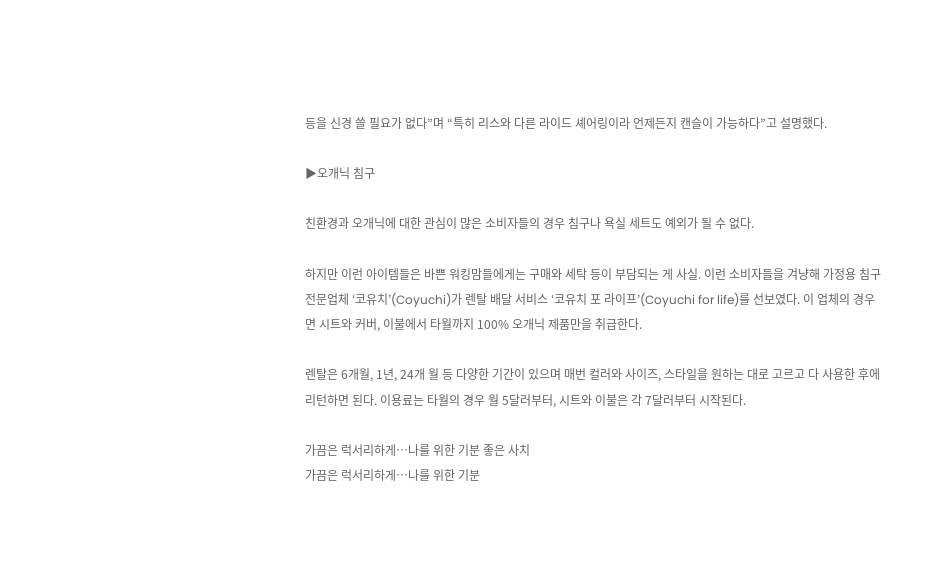등을 신경 쓸 필요가 없다”며 “특히 리스와 다른 라이드 셰어링이라 언제든지 캔슬이 가능하다”고 설명했다.

▶오개닉 침구

친환경과 오개닉에 대한 관심이 많은 소비자들의 경우 침구나 욕실 세트도 예외가 될 수 없다.

하지만 이런 아이템들은 바쁜 워킹맘들에게는 구매와 세탁 등이 부담되는 게 사실. 이런 소비자들을 겨냥해 가정용 침구 전문업체 ‘코유치’(Coyuchi)가 렌탈 배달 서비스 ‘코유치 포 라이프’(Coyuchi for life)를 선보였다. 이 업체의 경우 면 시트와 커버, 이불에서 타월까지 100% 오개닉 제품만을 취급한다.

렌탈은 6개월, 1년, 24개 월 등 다양한 기간이 있으며 매번 컬러와 사이즈, 스타일을 원하는 대로 고르고 다 사용한 후에 리턴하면 된다. 이용료는 타월의 경우 월 5달러부터, 시트와 이불은 각 7달러부터 시작된다.

가끔은 럭서리하게…나를 위한 기분 좋은 사치
가끔은 럭서리하게…나를 위한 기분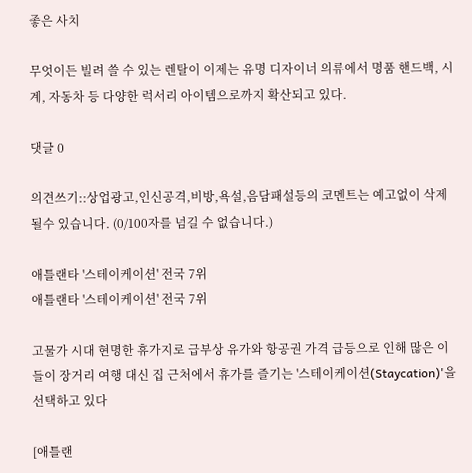좋은 사치

무엇이든 빌려 쓸 수 있는 렌탈이 이제는 유명 디자이너 의류에서 명품 핸드백, 시계, 자동차 등 다양한 럭서리 아이템으로까지 확산되고 있다.

댓글 0

의견쓰기::상업광고,인신공격,비방,욕설,음담패설등의 코멘트는 예고없이 삭제될수 있습니다. (0/100자를 넘길 수 없습니다.)

애틀랜타 '스테이케이션' 전국 7위
애틀랜타 '스테이케이션' 전국 7위

고물가 시대 현명한 휴가지로 급부상 유가와 항공권 가격 급등으로 인해 많은 이들이 장거리 여행 대신 집 근처에서 휴가를 즐기는 '스테이케이션(Staycation)'을 선택하고 있다

[애틀랜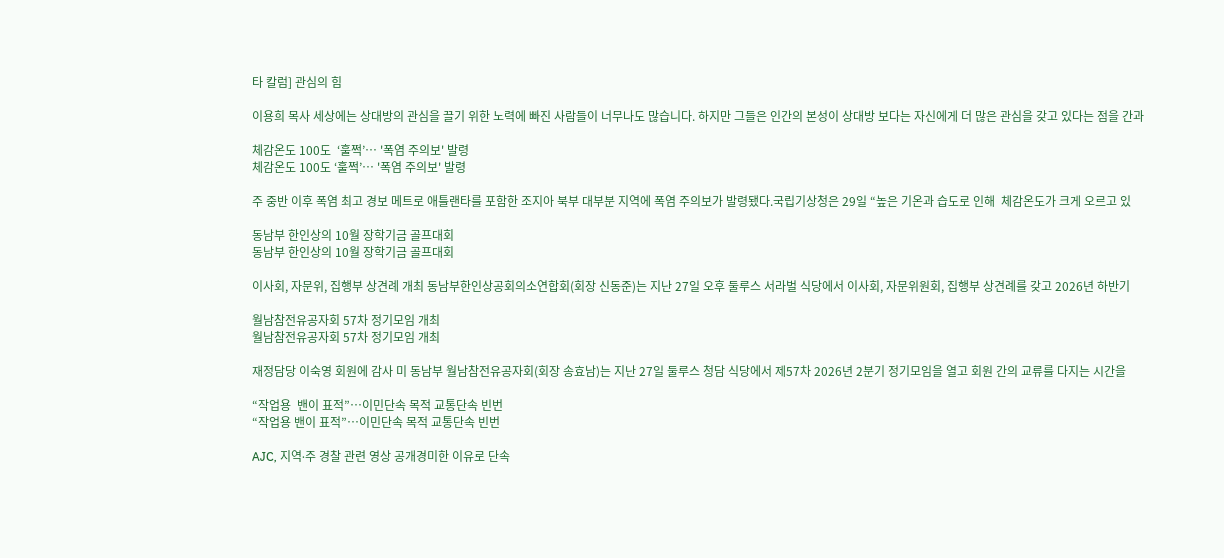타 칼럼] 관심의 힘

이용희 목사 세상에는 상대방의 관심을 끌기 위한 노력에 빠진 사람들이 너무나도 많습니다. 하지만 그들은 인간의 본성이 상대방 보다는 자신에게 더 많은 관심을 갖고 있다는 점을 간과

체감온도 100도  ‘훌쩍’… '폭염 주의보' 발령
체감온도 100도 ‘훌쩍’… '폭염 주의보' 발령

주 중반 이후 폭염 최고 경보 메트로 애틀랜타를 포함한 조지아 북부 대부분 지역에 폭염 주의보가 발령됐다.국립기상청은 29일 “높은 기온과 습도로 인해  체감온도가 크게 오르고 있

동남부 한인상의 10월 장학기금 골프대회
동남부 한인상의 10월 장학기금 골프대회

이사회, 자문위, 집행부 상견례 개최 동남부한인상공회의소연합회(회장 신동준)는 지난 27일 오후 둘루스 서라벌 식당에서 이사회, 자문위원회, 집행부 상견례를 갖고 2026년 하반기

월남참전유공자회 57차 정기모임 개최
월남참전유공자회 57차 정기모임 개최

재정담당 이숙영 회원에 감사 미 동남부 월남참전유공자회(회장 송효남)는 지난 27일 둘루스 청담 식당에서 제57차 2026년 2분기 정기모임을 열고 회원 간의 교류를 다지는 시간을

“작업용  밴이 표적”…이민단속 목적 교통단속 빈번
“작업용 밴이 표적”…이민단속 목적 교통단속 빈번

AJC, 지역∙주 경찰 관련 영상 공개경미한 이유로 단속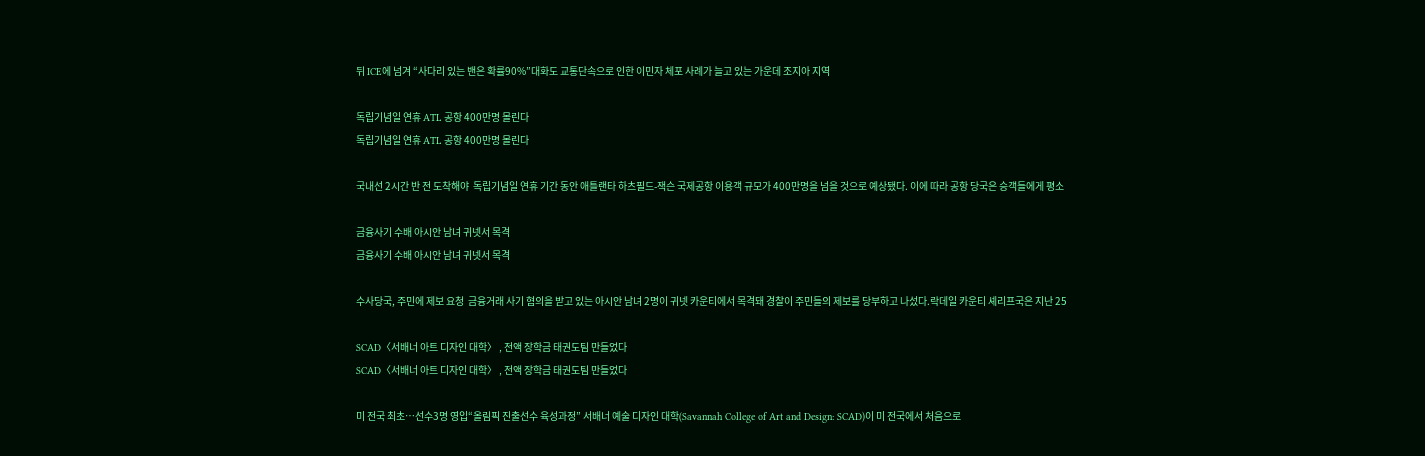뒤 ICE에 넘겨 “사다리 있는 밴은 확률90%”대화도 교통단속으로 인한 이민자 체포 사례가 늘고 있는 가운데 조지아 지역

독립기념일 연휴 ATL 공항 400만명 몰린다
독립기념일 연휴 ATL 공항 400만명 몰린다

국내선 2시간 반 전 도착해야  독립기념일 연휴 기간 동안 애틀랜타 하츠필드-잭슨 국제공항 이용객 규모가 400만명을 넘을 것으로 예상됐다. 이에 따라 공항 당국은 승객들에게 평소

금융사기 수배 아시안 남녀 귀넷서 목격
금융사기 수배 아시안 남녀 귀넷서 목격

수사당국, 주민에 제보 요청  금융거래 사기 혐의을 받고 있는 아시안 남녀 2명이 귀넷 카운티에서 목격돼 경찰이 주민들의 제보를 당부하고 나섰다.락데일 카운티 셰리프국은 지난 25

SCAD〈서배너 아트 디자인 대학〉 ‚ 전액 장학금 태권도팀 만들었다
SCAD〈서배너 아트 디자인 대학〉 ‚ 전액 장학금 태권도팀 만들었다

미 전국 최초…선수3명 영입“올림픽 진출선수 육성과정” 서배너 예술 디자인 대학(Savannah College of Art and Design: SCAD)이 미 전국에서 처음으로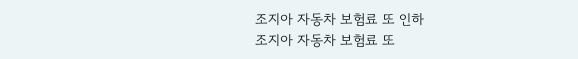조지아 자동차 보험료 또 인하
조지아 자동차 보험료 또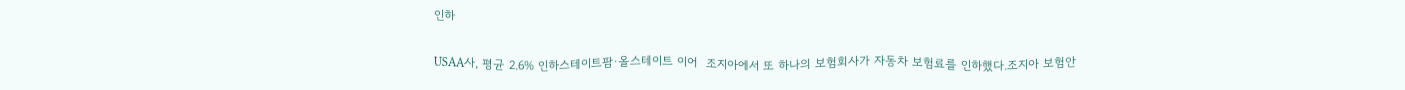인하

USAA사, 평균 2.6% 인하스테이트팜∙올스테이트 이어  조지아에서 또 하나의 보험회사가 자동차 보험료를 인하했다.조지아 보험안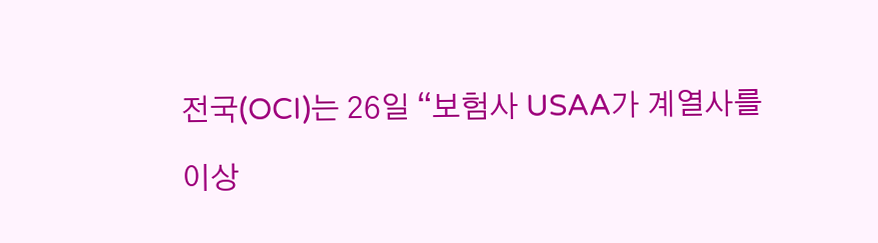전국(OCI)는 26일 “보험사 USAA가 계열사를

이상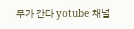무가 간다 yotube 채널